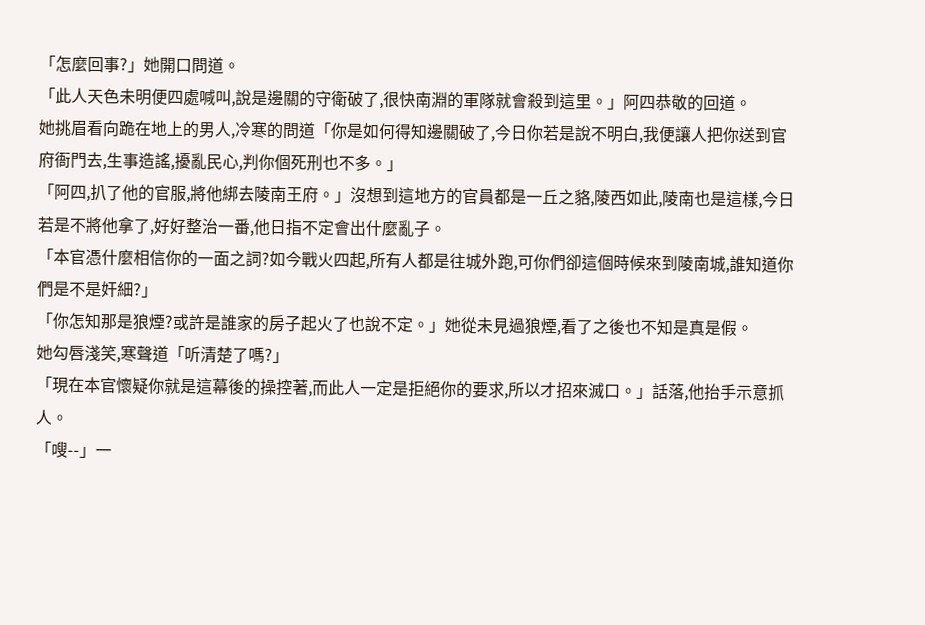「怎麼回事?」她開口問道。
「此人天色未明便四處喊叫,說是邊關的守衛破了,很快南淵的軍隊就會殺到這里。」阿四恭敬的回道。
她挑眉看向跪在地上的男人,冷寒的問道「你是如何得知邊關破了,今日你若是說不明白,我便讓人把你送到官府衙門去,生事造謠,擾亂民心,判你個死刑也不多。」
「阿四,扒了他的官服,將他綁去陵南王府。」沒想到這地方的官員都是一丘之貉,陵西如此,陵南也是這樣,今日若是不將他拿了,好好整治一番,他日指不定會出什麼亂子。
「本官憑什麼相信你的一面之詞?如今戰火四起,所有人都是往城外跑,可你們卻這個時候來到陵南城,誰知道你們是不是奸細?」
「你怎知那是狼煙?或許是誰家的房子起火了也說不定。」她從未見過狼煙,看了之後也不知是真是假。
她勾唇淺笑,寒聲道「听清楚了嗎?」
「現在本官懷疑你就是這幕後的操控著,而此人一定是拒絕你的要求,所以才招來滅口。」話落,他抬手示意抓人。
「嗖--」一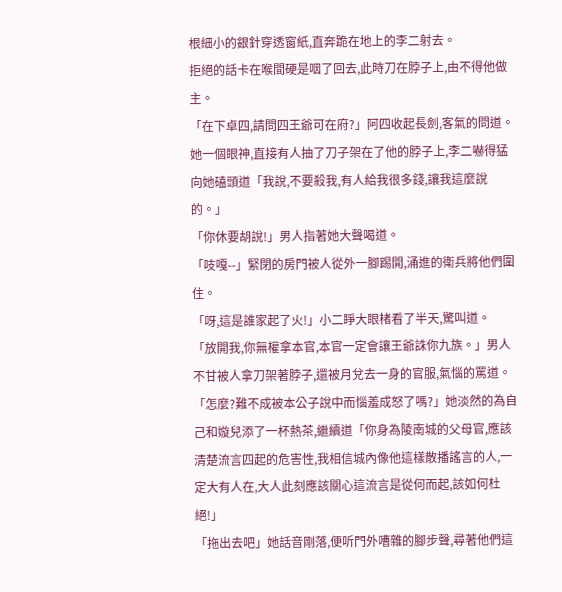根細小的銀針穿透窗紙,直奔跪在地上的李二射去。
拒絕的話卡在喉間硬是咽了回去,此時刀在脖子上,由不得他做主。
「在下卓四,請問四王爺可在府?」阿四收起長劍,客氣的問道。
她一個眼神,直接有人抽了刀子架在了他的脖子上,李二嚇得猛向她磕頭道「我說,不要殺我,有人給我很多錢,讓我這麼說的。」
「你休要胡說!」男人指著她大聲喝道。
「吱嘎--」緊閉的房門被人從外一腳踢開,涌進的衛兵將他們圍住。
「呀,這是誰家起了火!」小二睜大眼楮看了半天,驚叫道。
「放開我,你無權拿本官,本官一定會讓王爺誅你九族。」男人不甘被人拿刀架著脖子,還被月兌去一身的官服,氣惱的罵道。
「怎麼?難不成被本公子說中而惱羞成怒了嗎?」她淡然的為自己和嫙兒添了一杯熱茶,繼續道「你身為陵南城的父母官,應該清楚流言四起的危害性,我相信城內像他這樣散播謠言的人,一定大有人在,大人此刻應該關心這流言是從何而起,該如何杜絕!」
「拖出去吧」她話音剛落,便听門外嘈雜的腳步聲,尋著他們這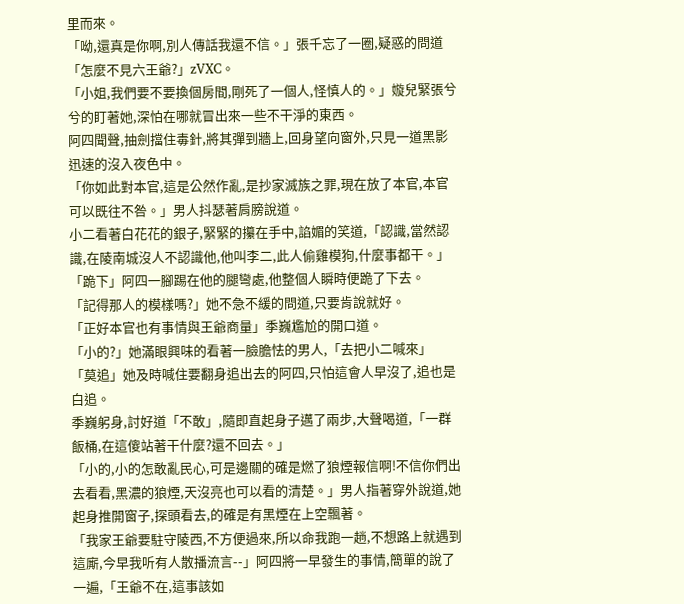里而來。
「呦,還真是你啊,別人傳話我還不信。」張千忘了一圈,疑惑的問道「怎麼不見六王爺?」zVXC。
「小姐,我們要不要換個房間,剛死了一個人,怪慎人的。」嫙兒緊張兮兮的盯著她,深怕在哪就冒出來一些不干淨的東西。
阿四聞聲,抽劍擋住毒針,將其彈到牆上,回身望向窗外,只見一道黑影迅速的沒入夜色中。
「你如此對本官,這是公然作亂,是抄家滅族之罪,現在放了本官,本官可以既往不咎。」男人抖瑟著肩膀說道。
小二看著白花花的銀子,緊緊的攥在手中,諂媚的笑道,「認識,當然認識,在陵南城沒人不認識他,他叫李二,此人偷雞模狗,什麼事都干。」
「跪下」阿四一腳踢在他的腿彎處,他整個人瞬時便跪了下去。
「記得那人的模樣嗎?」她不急不緩的問道,只要肯說就好。
「正好本官也有事情與王爺商量」季巍尷尬的開口道。
「小的?」她滿眼興味的看著一臉膽怯的男人,「去把小二喊來」
「莫追」她及時喊住要翻身追出去的阿四,只怕這會人早沒了,追也是白追。
季巍躬身,討好道「不敢」,隨即直起身子邁了兩步,大聲喝道,「一群飯桶,在這傻站著干什麼?還不回去。」
「小的,小的怎敢亂民心,可是邊關的確是燃了狼煙報信啊!不信你們出去看看,黑濃的狼煙,天沒亮也可以看的清楚。」男人指著穿外說道,她起身推開窗子,探頭看去,的確是有黑煙在上空飄著。
「我家王爺要駐守陵西,不方便過來,所以命我跑一趟,不想路上就遇到這廝,今早我听有人散播流言--」阿四將一早發生的事情,簡單的說了一遍,「王爺不在,這事該如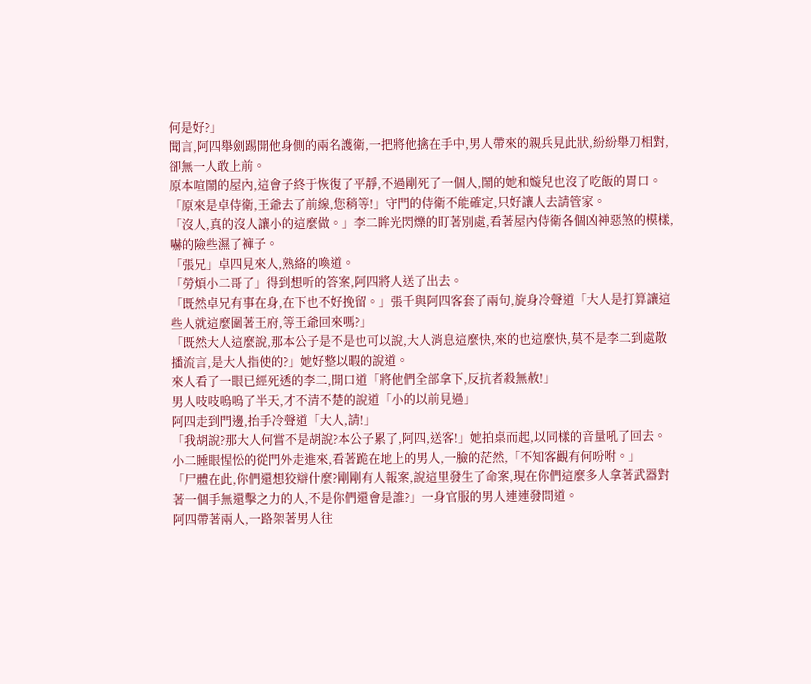何是好?」
聞言,阿四舉劍踢開他身側的兩名護衛,一把將他擒在手中,男人帶來的親兵見此狀,紛紛舉刀相對,卻無一人敢上前。
原本喧鬧的屋內,這會子終于恢復了平靜,不過剛死了一個人,鬧的她和嫙兒也沒了吃飯的胃口。
「原來是卓侍衛,王爺去了前線,您稍等!」守門的侍衛不能確定,只好讓人去請管家。
「沒人,真的沒人讓小的這麼做。」李二眸光閃爍的盯著別處,看著屋內侍衛各個凶神惡煞的模樣,嚇的險些濕了褲子。
「張兄」卓四見來人,熟絡的喚道。
「勞煩小二哥了」得到想听的答案,阿四將人送了出去。
「既然卓兄有事在身,在下也不好挽留。」張千與阿四客套了兩句,旋身冷聲道「大人是打算讓這些人就這麼圍著王府,等王爺回來嗎?」
「既然大人這麼說,那本公子是不是也可以說,大人消息這麼快,來的也這麼快,莫不是李二到處散播流言,是大人指使的?」她好整以暇的說道。
來人看了一眼已經死透的李二,開口道「將他們全部拿下,反抗者殺無赦!」
男人吱吱嗚嗚了半天,才不清不楚的說道「小的以前見過」
阿四走到門邊,抬手冷聲道「大人,請!」
「我胡說?那大人何嘗不是胡說?本公子累了,阿四,送客!」她拍桌而起,以同樣的音量吼了回去。小二睡眼惺忪的從門外走進來,看著跪在地上的男人,一臉的茫然,「不知客觀有何吩咐。」
「尸體在此,你們還想狡辯什麼?剛剛有人報案,說這里發生了命案,現在你們這麼多人拿著武器對著一個手無還擊之力的人,不是你們還會是誰?」一身官服的男人連連發問道。
阿四帶著兩人,一路架著男人往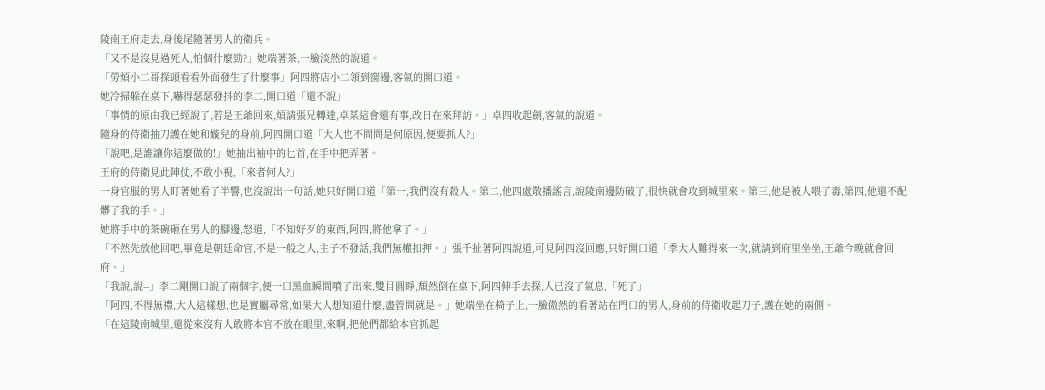陵南王府走去,身後尾隨著男人的衛兵。
「又不是沒見過死人,怕個什麼勁?」她端著茶,一臉淡然的說道。
「勞煩小二哥探頭看看外面發生了什麼事」阿四將店小二領到窗邊,客氣的開口道。
她冷掃躲在桌下,嚇得瑟瑟發抖的李二,開口道「還不說」
「事情的原由我已經說了,若是王爺回來,煩請張兄轉達,卓某這會還有事,改日在來拜訪。」卓四收起劍,客氣的說道。
隨身的侍衛抽刀護在她和嫙兒的身前,阿四開口道「大人也不問問是何原因,便要抓人?」
「說吧,是誰讓你這麼做的!」她抽出袖中的匕首,在手中把弄著。
王府的侍衛見此陣仗,不敢小視,「來者何人?」
一身官服的男人盯著她看了半響,也沒說出一句話,她只好開口道「第一,我們沒有殺人。第二,他四處散播謠言,說陵南邊防破了,很快就會攻到城里來。第三,他是被人喂了毒,第四,他還不配髒了我的手。」
她將手中的茶碗砸在男人的腳邊,怒道,「不知好歹的東西,阿四,將他拿了。」
「不然先放他回吧,畢竟是朝廷命官,不是一般之人,主子不發話,我們無權扣押。」張千扯著阿四說道,可見阿四沒回應,只好開口道「季大人難得來一次,就請到府里坐坐,王爺今晚就會回府。」
「我說,說--」李二剛開口說了兩個字,便一口黑血瞬間噴了出來,雙目圓睜,頹然倒在桌下,阿四伸手去探,人已沒了氣息,「死了」
「阿四,不得無禮,大人這樣想,也是實屬尋常,如果大人想知道什麼,盡管問就是。」她端坐在椅子上,一臉傲然的看著站在門口的男人,身前的侍衛收起刀子,護在她的兩側。
「在這陵南城里,還從來沒有人敢將本官不放在眼里,來啊,把他們都給本官抓起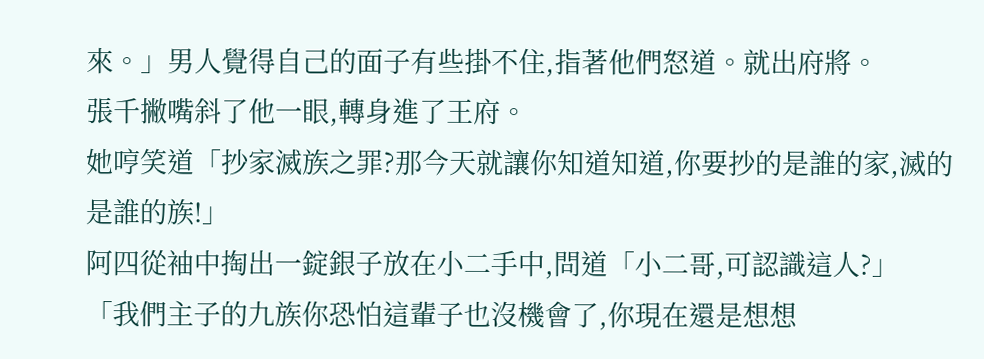來。」男人覺得自己的面子有些掛不住,指著他們怒道。就出府將。
張千撇嘴斜了他一眼,轉身進了王府。
她哼笑道「抄家滅族之罪?那今天就讓你知道知道,你要抄的是誰的家,滅的是誰的族!」
阿四從袖中掏出一錠銀子放在小二手中,問道「小二哥,可認識這人?」
「我們主子的九族你恐怕這輩子也沒機會了,你現在還是想想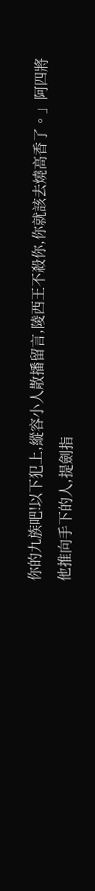你的九族吧!以下犯上,縱容小人散播留言,陵西王不殺你,你就該去燒高香了。」阿四將他推向手下的人,提劍指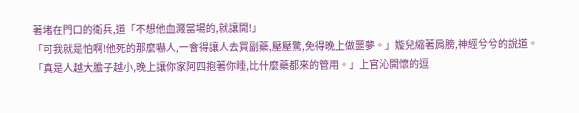著堵在門口的衛兵,道「不想他血濺當場的,就讓開!」
「可我就是怕啊!他死的那麼嚇人,一會得讓人去買副藥,壓壓驚,免得晚上做噩夢。」嫙兒縮著肩膀,神經兮兮的說道。
「真是人越大膽子越小,晚上讓你家阿四抱著你睡,比什麼藥都來的管用。」上官沁開懷的逗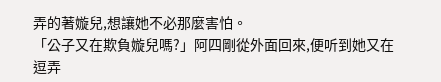弄的著嫙兒,想讓她不必那麼害怕。
「公子又在欺負嫙兒嗎?」阿四剛從外面回來,便听到她又在逗弄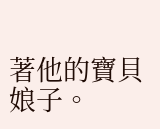著他的寶貝娘子。